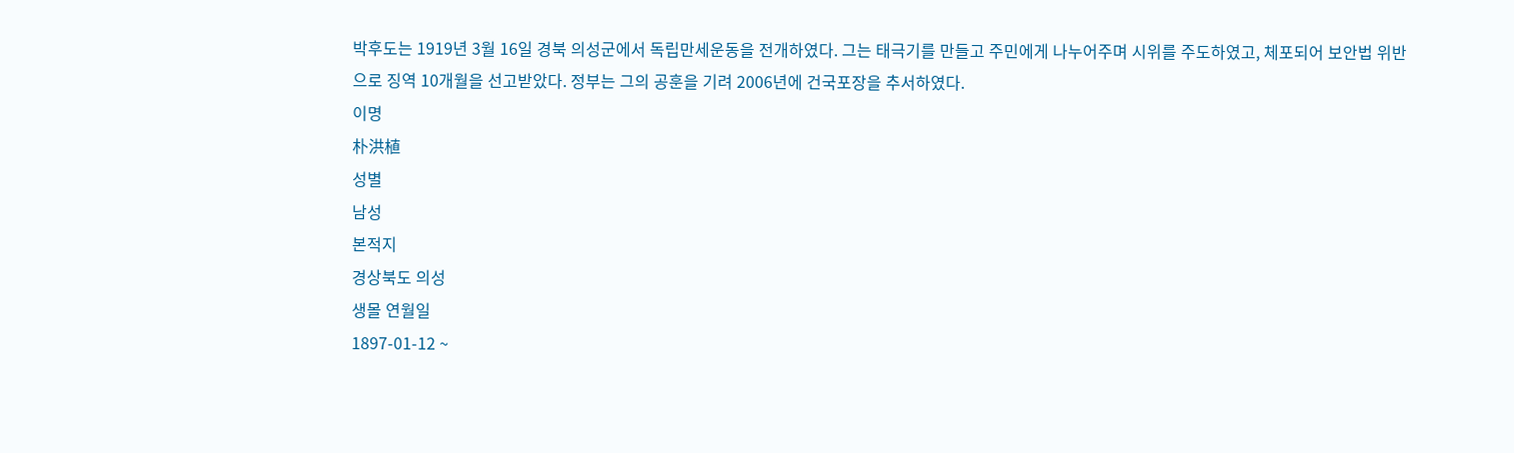박후도는 1919년 3월 16일 경북 의성군에서 독립만세운동을 전개하였다. 그는 태극기를 만들고 주민에게 나누어주며 시위를 주도하였고, 체포되어 보안법 위반으로 징역 10개월을 선고받았다. 정부는 그의 공훈을 기려 2006년에 건국포장을 추서하였다.
이명
朴洪植
성별
남성
본적지
경상북도 의성
생몰 연월일
1897-01-12 ~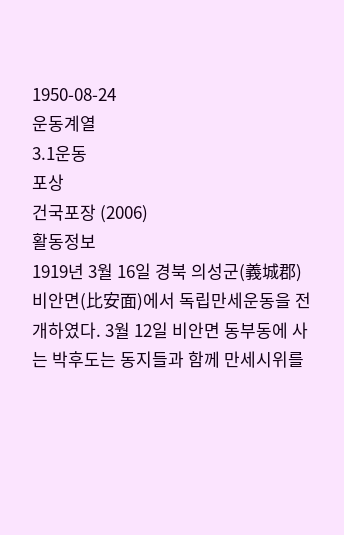1950-08-24
운동계열
3.1운동
포상
건국포장 (2006)
활동정보
1919년 3월 16일 경북 의성군(義城郡) 비안면(比安面)에서 독립만세운동을 전개하였다. 3월 12일 비안면 동부동에 사는 박후도는 동지들과 함께 만세시위를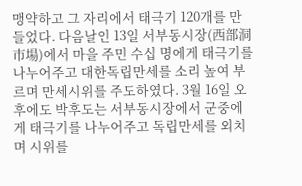맹약하고 그 자리에서 태극기 120개를 만들었다. 다음날인 13일 서부동시장(西部洞市場)에서 마을 주민 수십 명에게 태극기를 나누어주고 대한독립만세를 소리 높여 부르며 만세시위를 주도하였다. 3월 16일 오후에도 박후도는 서부동시장에서 군중에게 태극기를 나누어주고 독립만세를 외치며 시위를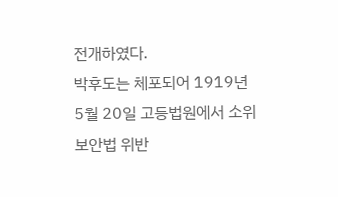전개하였다.
박후도는 체포되어 1919년 5월 20일 고등법원에서 소위 보안법 위반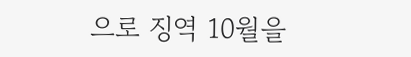으로 징역 10월을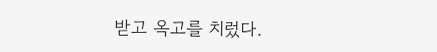받고 옥고를 치렀다.